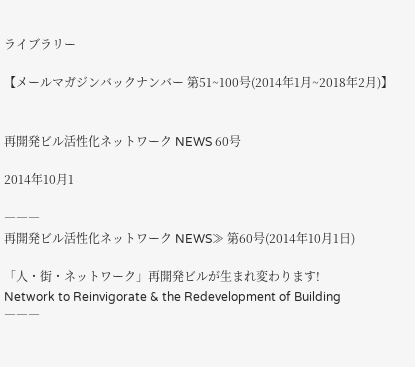ライブラリー

【メールマガジンバックナンバー 第51~100号(2014年1月~2018年2月)】


再開発ビル活性化ネットワーク NEWS 60号

2014年10月1

―――
再開発ビル活性化ネットワーク NEWS≫ 第60号(2014年10月1日)

「人・街・ネットワーク」再開発ビルが生まれ変わります!
Network to Reinvigorate & the Redevelopment of Building
―――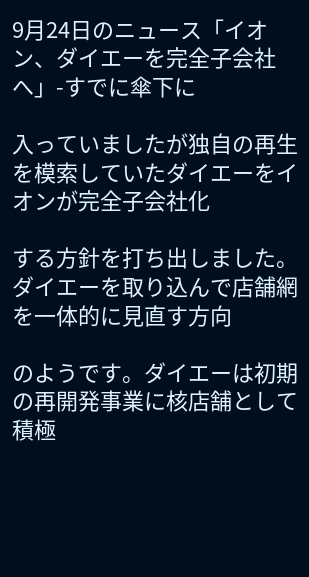9月24日のニュース「イオン、ダイエーを完全子会社へ」-すでに傘下に

入っていましたが独自の再生を模索していたダイエーをイオンが完全子会社化

する方針を打ち出しました。ダイエーを取り込んで店舗網を一体的に見直す方向

のようです。ダイエーは初期の再開発事業に核店舗として積極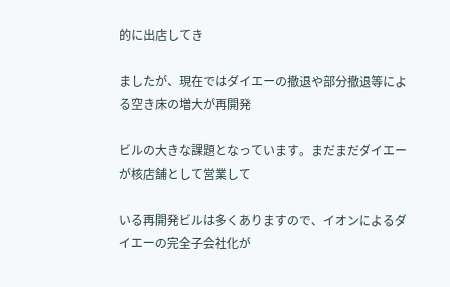的に出店してき

ましたが、現在ではダイエーの撤退や部分撤退等による空き床の増大が再開発

ビルの大きな課題となっています。まだまだダイエーが核店舗として営業して

いる再開発ビルは多くありますので、イオンによるダイエーの完全子会社化が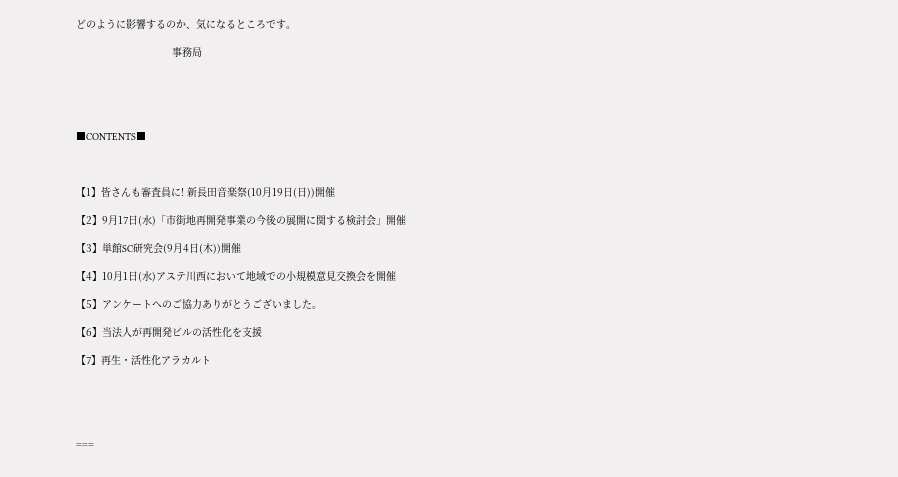どのように影響するのか、気になるところです。

                                事務局





■CONTENTS■



【1】皆さんも審査員に! 新長田音楽祭(10月19日(日))開催

【2】9月17日(水)「市街地再開発事業の今後の展開に関する検討会」開催

【3】単館SC研究会(9月4日(木))開催

【4】10月1日(水)アステ川西において地域での小規模意見交換会を開催

【5】アンケートへのご協力ありがとうございました。

【6】当法人が再開発ビルの活性化を支援

【7】再生・活性化アラカルト





===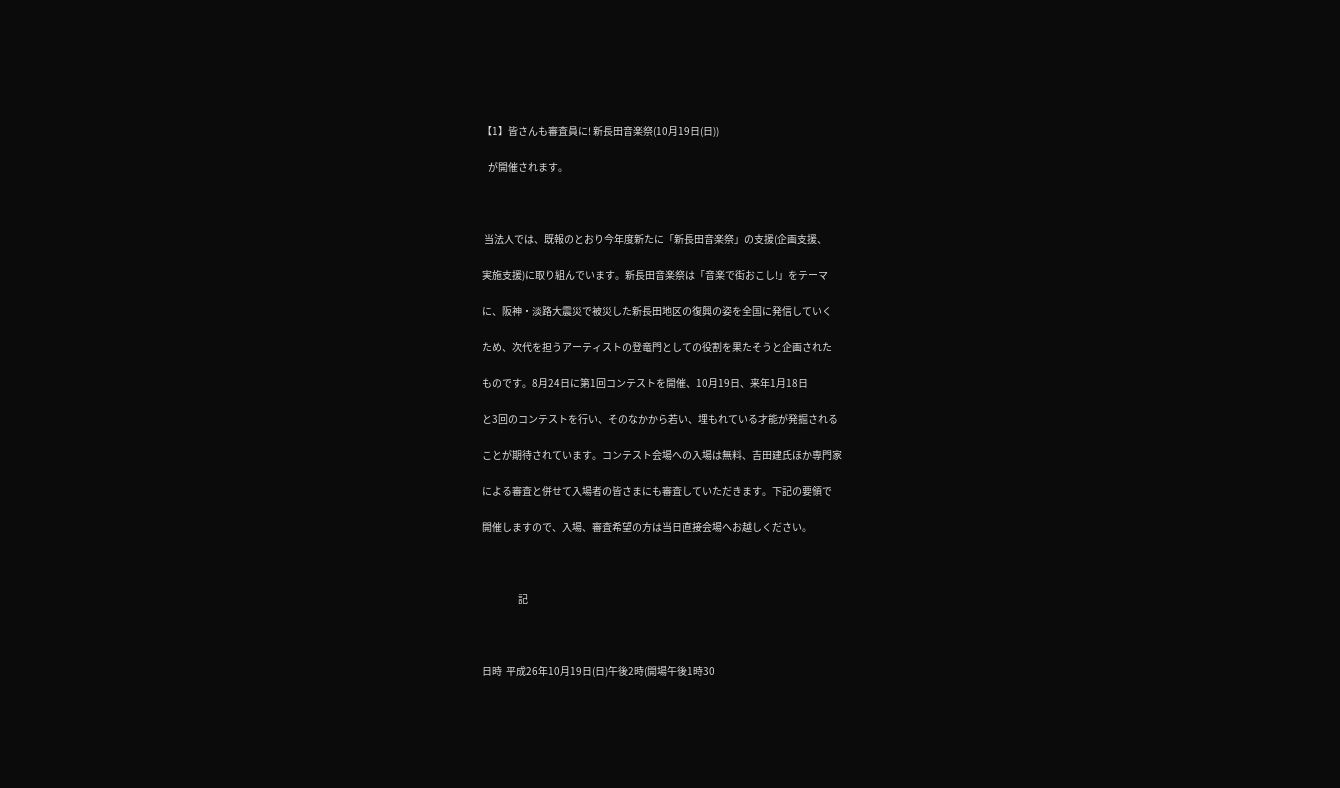【1】皆さんも審査員に! 新長田音楽祭(10月19日(日))

   が開催されます。



 当法人では、既報のとおり今年度新たに「新長田音楽祭」の支援(企画支援、

実施支援)に取り組んでいます。新長田音楽祭は「音楽で街おこし!」をテーマ

に、阪神・淡路大震災で被災した新長田地区の復興の姿を全国に発信していく

ため、次代を担うアーティストの登竜門としての役割を果たそうと企画された

ものです。8月24日に第1回コンテストを開催、10月19日、来年1月18日

と3回のコンテストを行い、そのなかから若い、埋もれている才能が発掘される

ことが期待されています。コンテスト会場への入場は無料、吉田建氏ほか専門家

による審査と併せて入場者の皆さまにも審査していただきます。下記の要領で

開催しますので、入場、審査希望の方は当日直接会場へお越しください。



                  記



日時  平成26年10月19日(日)午後2時(開場午後1時30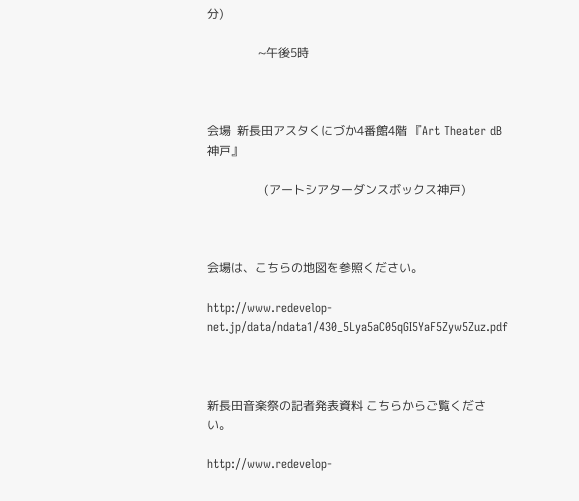分)

                 ~午後5時



会場  新長田アスタくにづか4番館4階 『Art Theater dB神戸』

                   (アートシアターダンスボックス神戸)



会場は、こちらの地図を参照ください。

http://www.redevelop-net.jp/data/ndata1/430_5Lya5aC05qGI5YaF5Zyw5Zuz.pdf



新長田音楽祭の記者発表資料 こちらからご覧ください。

http://www.redevelop-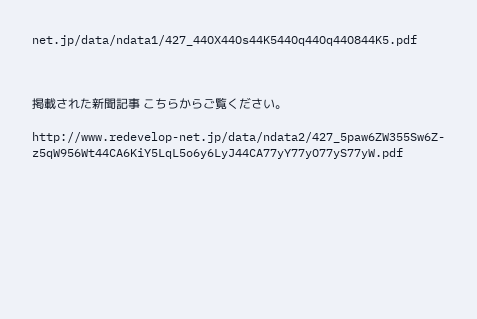net.jp/data/ndata1/427_44OX44Os44K544Oq44Oq44O844K5.pdf



掲載された新聞記事 こちらからご覧ください。

http://www.redevelop-net.jp/data/ndata2/427_5paw6ZW355Sw6Z-z5qW956Wt44CA6KiY5LqL5o6y6LyJ44CA77yY77yO77yS77yW.pdf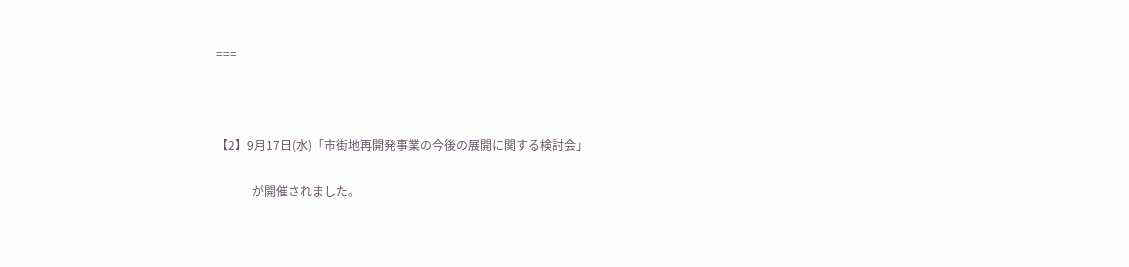===



【2】9月17日(水)「市街地再開発事業の今後の展開に関する検討会」

            が開催されました。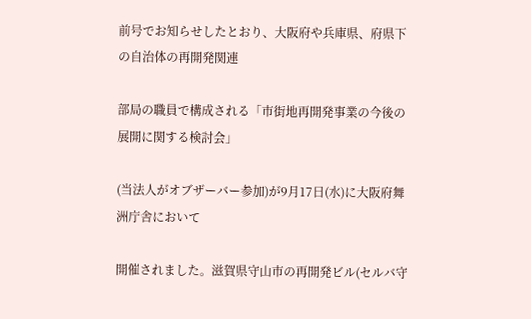前号でお知らせしたとおり、大阪府や兵庫県、府県下の自治体の再開発関連

部局の職員で構成される「市街地再開発事業の今後の展開に関する検討会」

(当法人がオブザーバー参加)が9月17日(水)に大阪府舞洲庁舎において

開催されました。滋賀県守山市の再開発ビル(セルバ守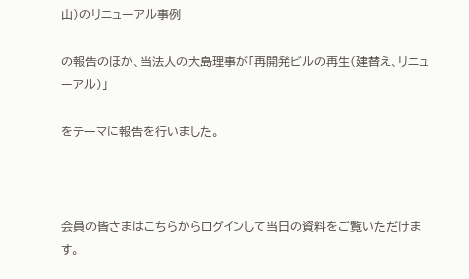山)のリニューアル事例

の報告のほか、当法人の大島理事が「再開発ビルの再生(建替え、リニューアル)」

をテーマに報告を行いました。



会員の皆さまはこちらからログインして当日の資料をご覧いただけます。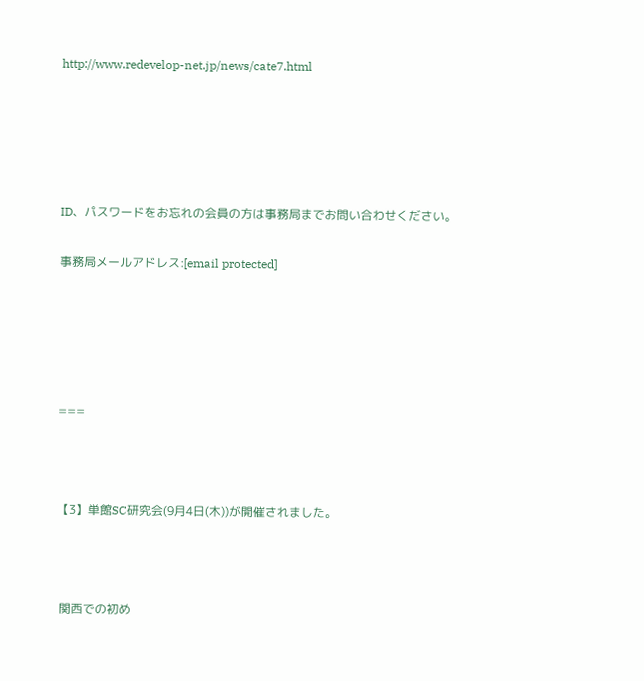http://www.redevelop-net.jp/news/cate7.html





ID、パスワードをお忘れの会員の方は事務局までお問い合わせください。

事務局メールアドレス:[email protected]





===



【3】単館SC研究会(9月4日(木))が開催されました。



 関西での初め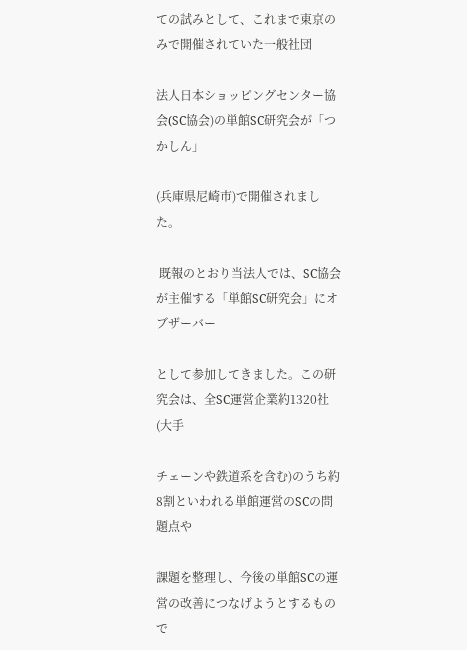ての試みとして、これまで東京のみで開催されていた一般社団

法人日本ショッピングセンター協会(SC協会)の単館SC研究会が「つかしん」

(兵庫県尼崎市)で開催されました。

 既報のとおり当法人では、SC協会が主催する「単館SC研究会」にオブザーバー

として参加してきました。この研究会は、全SC運営企業約1320社(大手

チェーンや鉄道系を含む)のうち約8割といわれる単館運営のSCの問題点や

課題を整理し、今後の単館SCの運営の改善につなげようとするもので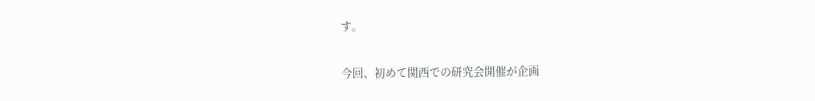す。

今回、初めて関西での研究会開催が企画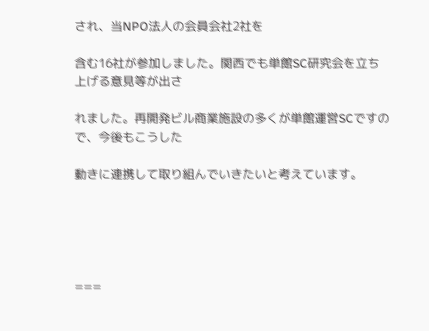され、当NPO法人の会員会社2社を

含む16社が参加しました。関西でも単館SC研究会を立ち上げる意見等が出さ

れました。再開発ビル商業施設の多くが単館運営SCですので、今後もこうした

動きに連携して取り組んでいきたいと考えています。





===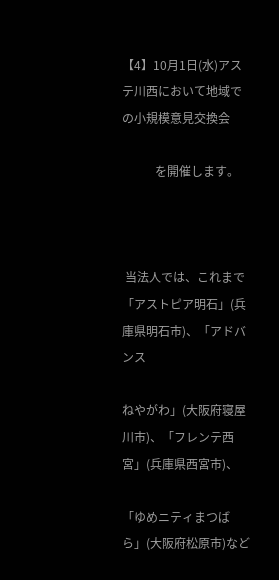【4】10月1日(水)アステ川西において地域での小規模意見交換会

           を開催します。



 当法人では、これまで「アストピア明石」(兵庫県明石市)、「アドバンス

ねやがわ」(大阪府寝屋川市)、「フレンテ西宮」(兵庫県西宮市)、

「ゆめニティまつばら」(大阪府松原市)など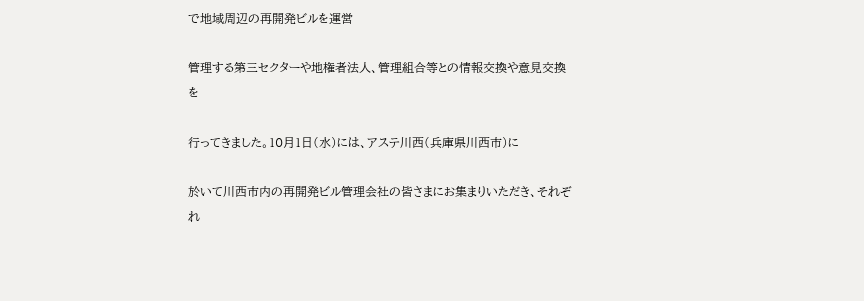で地域周辺の再開発ビルを運営

管理する第三セクターや地権者法人、管理組合等との情報交換や意見交換を

行ってきました。10月1日(水)には、アステ川西(兵庫県川西市)に

於いて川西市内の再開発ビル管理会社の皆さまにお集まりいただき、それぞれ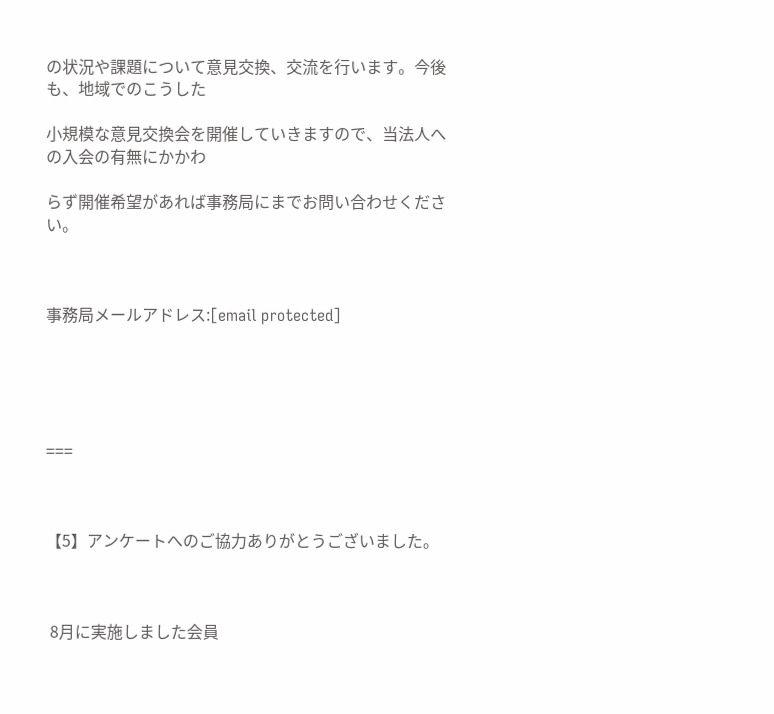の状況や課題について意見交換、交流を行います。今後も、地域でのこうした

小規模な意見交換会を開催していきますので、当法人への入会の有無にかかわ

らず開催希望があれば事務局にまでお問い合わせください。



事務局メールアドレス:[email protected]





===



【5】アンケートへのご協力ありがとうございました。



 8月に実施しました会員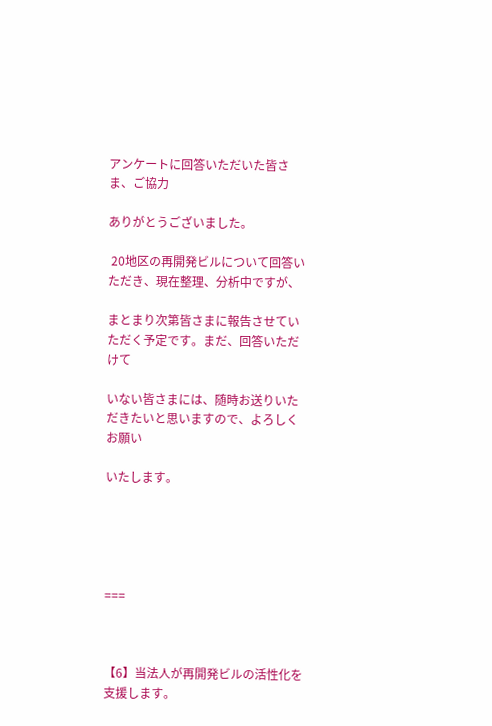アンケートに回答いただいた皆さま、ご協力

ありがとうございました。

 20地区の再開発ビルについて回答いただき、現在整理、分析中ですが、

まとまり次第皆さまに報告させていただく予定です。まだ、回答いただけて

いない皆さまには、随時お送りいただきたいと思いますので、よろしくお願い

いたします。





===



【6】当法人が再開発ビルの活性化を支援します。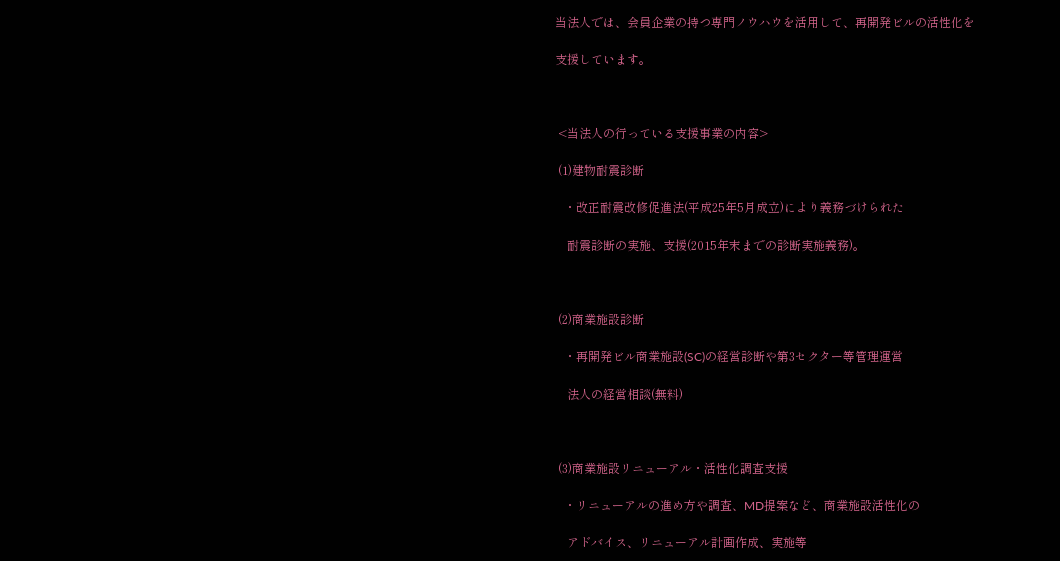当法人では、会員企業の持つ専門ノウハウを活用して、再開発ビルの活性化を

支援しています。



 <当法人の行っている支援事業の内容>

 (1)建物耐震診断

   ・改正耐震改修促進法(平成25年5月成立)により義務づけられた

    耐震診断の実施、支援(2015年末までの診断実施義務)。



 (2)商業施設診断

   ・再開発ビル商業施設(SC)の経営診断や第3セクター等管理運営

    法人の経営相談(無料)



 (3)商業施設リニューアル・活性化調査支援

   ・リニューアルの進め方や調査、MD提案など、商業施設活性化の

    アドバイス、リニューアル計画作成、実施等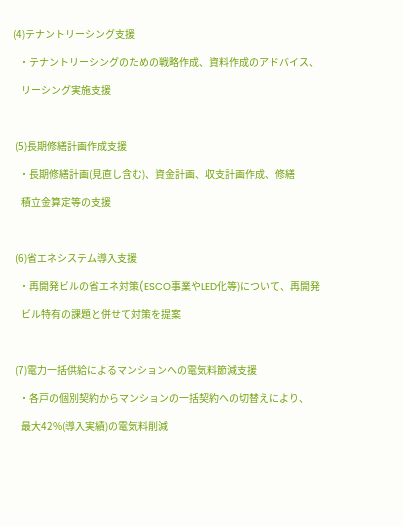(4)テナントリーシング支援

   ・テナントリーシングのための戦略作成、資料作成のアドバイス、

    リーシング実施支援



 (5)長期修繕計画作成支援

   ・長期修繕計画(見直し含む)、資金計画、収支計画作成、修繕

    積立金算定等の支援



 (6)省エネシステム導入支援

   ・再開発ビルの省エネ対策(ESCO事業やLED化等)について、再開発

    ビル特有の課題と併せて対策を提案



 (7)電力一括供給によるマンションへの電気料節減支援

   ・各戸の個別契約からマンションの一括契約への切替えにより、

    最大42%(導入実績)の電気料削減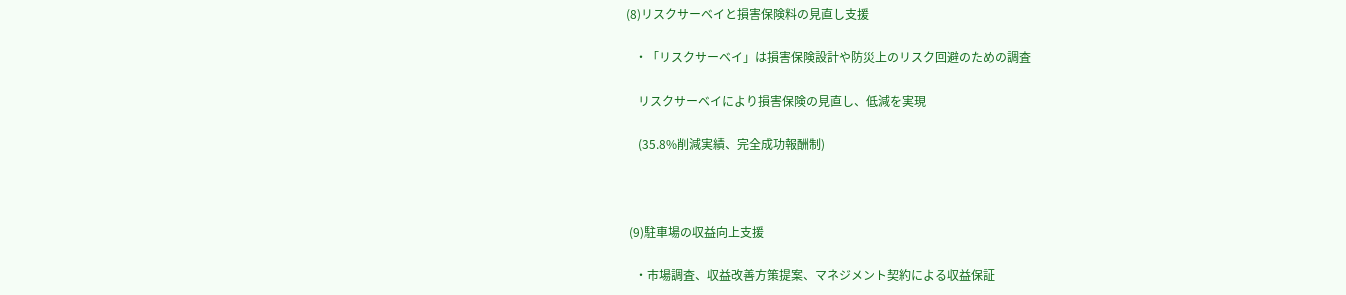(8)リスクサーベイと損害保険料の見直し支援

   ・「リスクサーベイ」は損害保険設計や防災上のリスク回避のための調査

    リスクサーベイにより損害保険の見直し、低減を実現

    (35.8%削減実績、完全成功報酬制)



 (9)駐車場の収益向上支援

   ・市場調査、収益改善方策提案、マネジメント契約による収益保証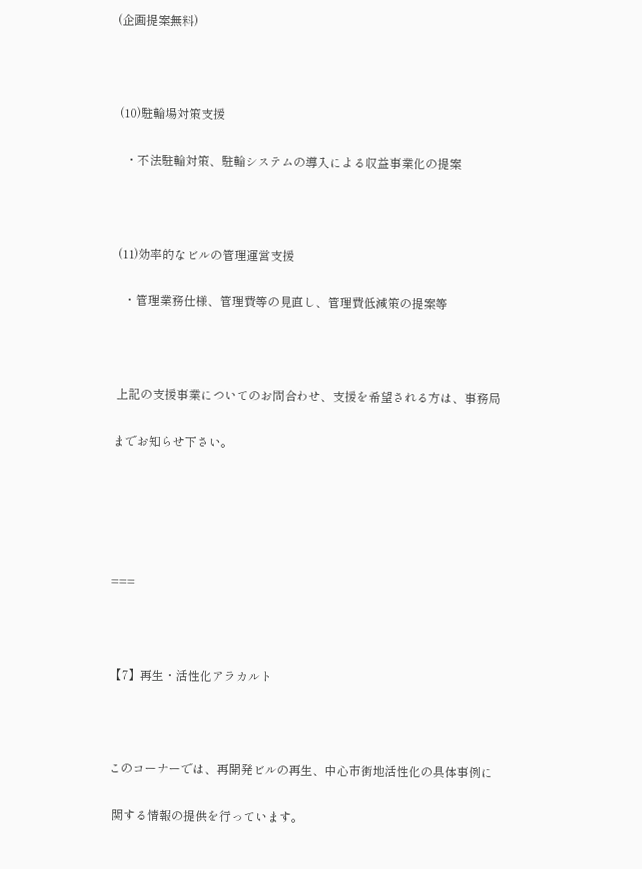(企画提案無料)



 (10)駐輪場対策支援

   ・不法駐輪対策、駐輪システムの導入による収益事業化の提案



 (11)効率的なビルの管理運営支援

   ・管理業務仕様、管理費等の見直し、管理費低減策の提案等



 上記の支援事業についてのお問合わせ、支援を希望される方は、事務局

までお知らせ下さい。





===



【7】再生・活性化アラカルト



このコーナーでは、再開発ビルの再生、中心市街地活性化の具体事例に

 関する情報の提供を行っています。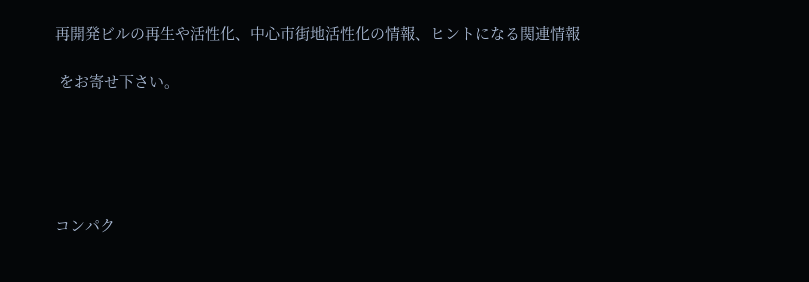再開発ビルの再生や活性化、中心市街地活性化の情報、ヒントになる関連情報

 をお寄せ下さい。





コンパク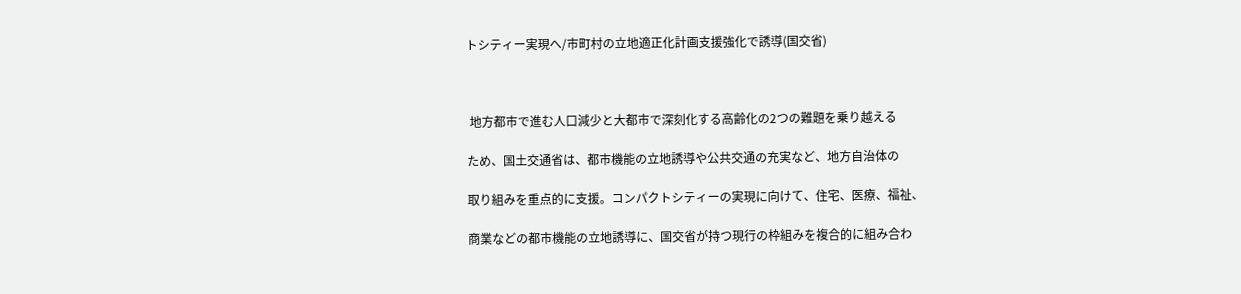トシティー実現へ/市町村の立地適正化計画支援強化で誘導(国交省)



 地方都市で進む人口減少と大都市で深刻化する高齢化の2つの難題を乗り越える

ため、国土交通省は、都市機能の立地誘導や公共交通の充実など、地方自治体の

取り組みを重点的に支援。コンパクトシティーの実現に向けて、住宅、医療、福祉、

商業などの都市機能の立地誘導に、国交省が持つ現行の枠組みを複合的に組み合わ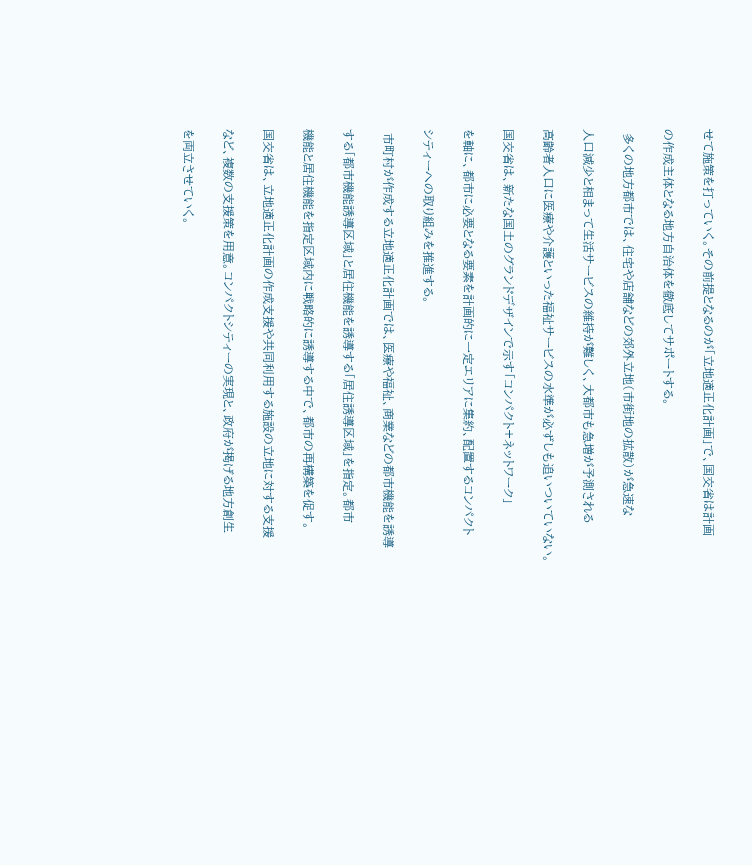せて施策を打っていく。その前提となるのが「立地適正化計画」で、国交省は計画

の作成主体となる地方自治体を徹底してサポートする。

 多くの地方都市では、住宅や店舗などの郊外立地(市街地の拡散)が急速な

人口減少と相まって生活サービスの維持が難しく、大都市も急増が予測される

高齢者人口に医療や介護といった福祉サービスの水準が必ずしも追いついていない。

国交省は、新たな国土のグランドデザインで示す「コンパクト+ネットワーク」

を軸に、都市に必要となる要素を計画的に一定エリアに集約、配置するコンパクト

シティーへの取り組みを推進する。

 市町村が作成する立地適正化計画では、医療や福祉、商業などの都市機能を誘導

する「都市機能誘導区域」と居住機能を誘導する「居住誘導区域」を指定。都市

機能と居住機能を指定区域内に戦略的に誘導する中で、都市の再構築を促す。

国交省は、立地適正化計画の作成支援や共同利用する施設の立地に対する支援

など、複数の支援策を用意。コンパクトシティーの実現と、政府が掲げる地方創生

を両立させていく。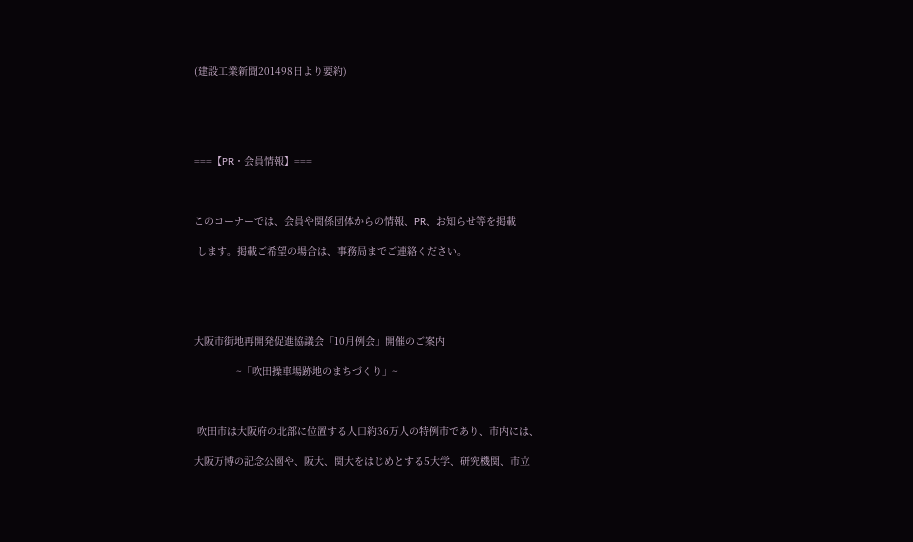(建設工業新聞201498日より要約)





===【PR・会員情報】===



このコーナーでは、会員や関係団体からの情報、PR、お知らせ等を掲載

 します。掲載ご希望の場合は、事務局までご連絡ください。





大阪市街地再開発促進協議会「10月例会」開催のご案内

              ~「吹田操車場跡地のまちづくり」~



 吹田市は大阪府の北部に位置する人口約36万人の特例市であり、市内には、

大阪万博の記念公園や、阪大、関大をはじめとする5大学、研究機関、市立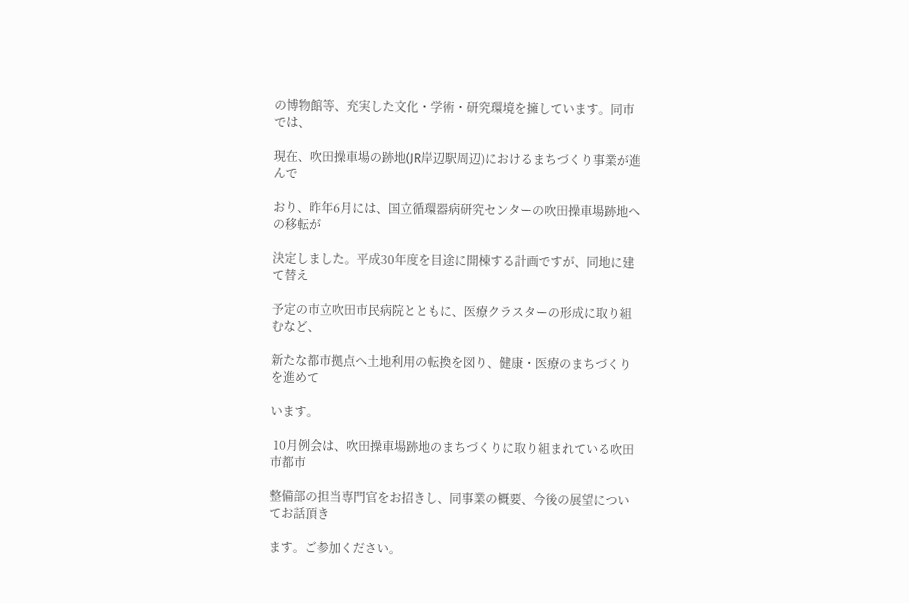の博物館等、充実した文化・学術・研究環境を擁しています。同市では、

現在、吹田操車場の跡地(JR岸辺駅周辺)におけるまちづくり事業が進んで

おり、昨年6月には、国立循環器病研究センターの吹田操車場跡地への移転が

決定しました。平成30年度を目途に開棟する計画ですが、同地に建て替え

予定の市立吹田市民病院とともに、医療クラスターの形成に取り組むなど、

新たな都市拠点へ土地利用の転換を図り、健康・医療のまちづくりを進めて

います。

 10月例会は、吹田操車場跡地のまちづくりに取り組まれている吹田市都市

整備部の担当専門官をお招きし、同事業の概要、今後の展望についてお話頂き

ます。ご参加ください。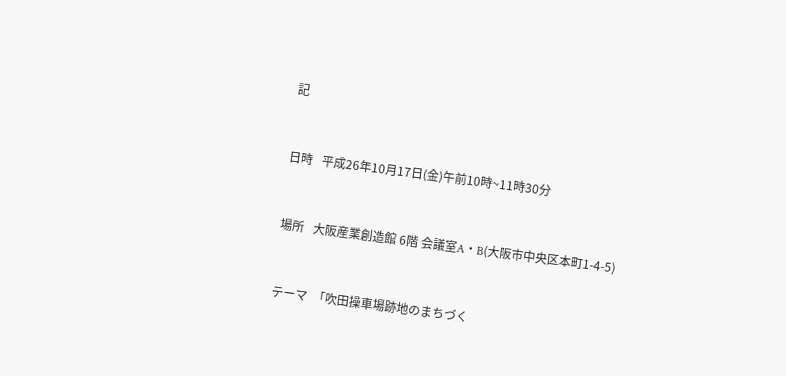記



日時   平成26年10月17日(金)午前10時~11時30分



場所   大阪産業創造館 6階 会議室A・B(大阪市中央区本町1-4-5)



テーマ  「吹田操車場跡地のまちづく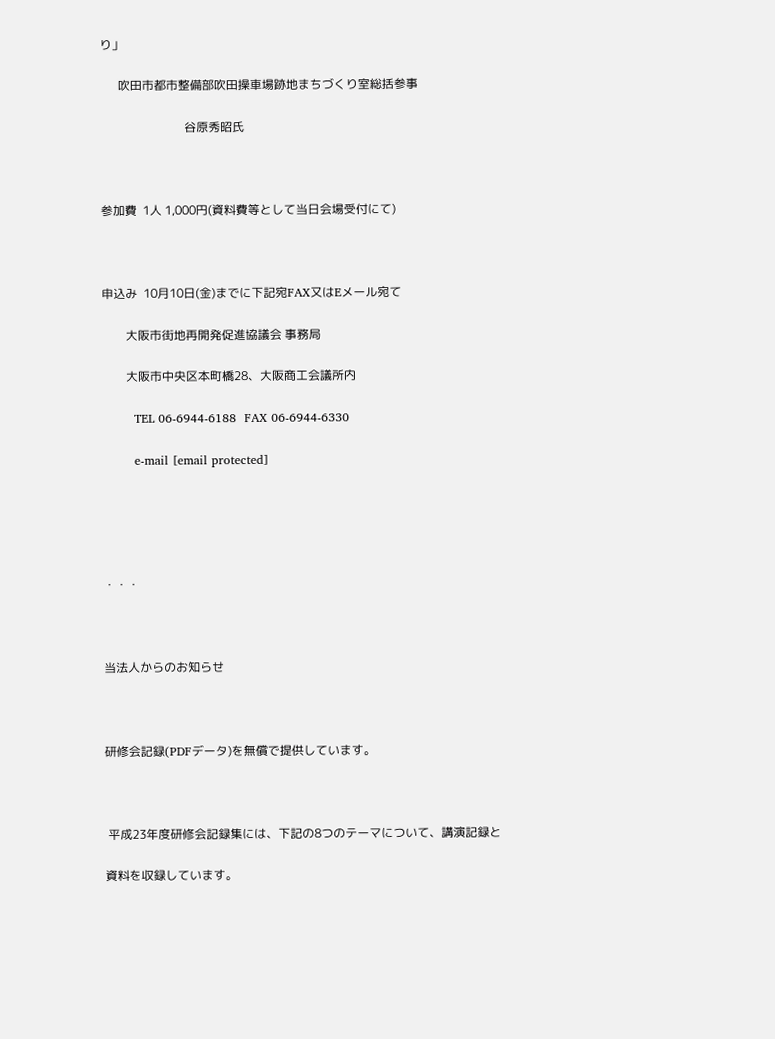り」

      吹田市都市整備部吹田操車場跡地まちづくり室総括参事

                            谷原秀昭氏



参加費  1人 1,000円(資料費等として当日会場受付にて)



申込み  10月10日(金)までに下記宛FAX又はEメール宛て

        大阪市街地再開発促進協議会 事務局

        大阪市中央区本町橋28、大阪商工会議所内

        TEL 06-6944-6188  FAX 06-6944-6330

        e-mail [email protected]





・・・



当法人からのお知らせ



研修会記録(PDFデータ)を無償で提供しています。



 平成23年度研修会記録集には、下記の8つのテーマについて、講演記録と

資料を収録しています。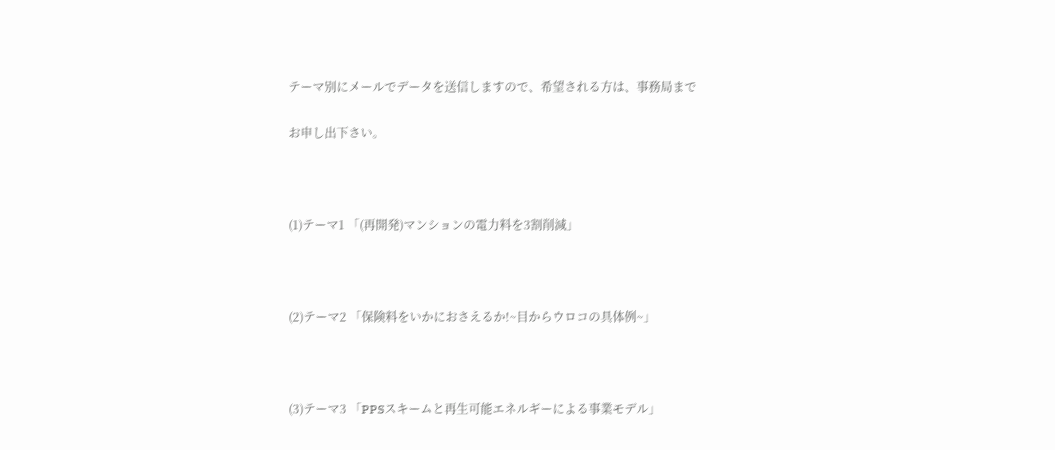テーマ別にメールでデータを送信しますので、希望される方は、事務局まで

お申し出下さい。



(1)テーマ1 「(再開発)マンションの電力料を3割削減」



(2)テーマ2 「保険料をいかにおさえるか!~目からウロコの具体例~」



(3)テーマ3 「PPSスキームと再生可能エネルギーによる事業モデル」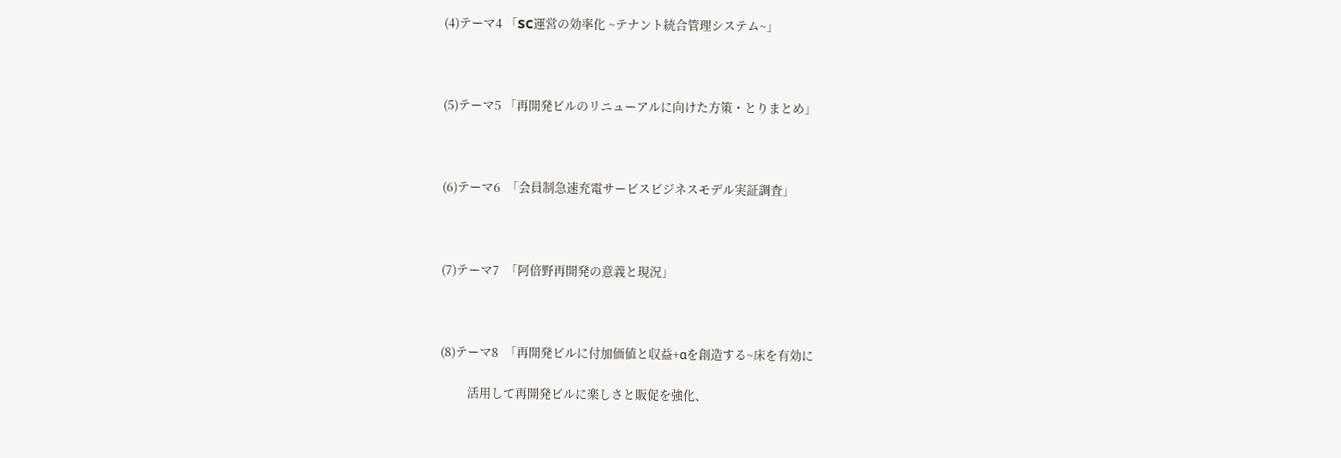(4)テーマ4 「SC運営の効率化 ~テナント統合管理システム~」



(5)テーマ5 「再開発ビルのリニューアルに向けた方策・とりまとめ」



(6)テーマ6  「会員制急速充電サービスビジネスモデル実証調査」



(7)テーマ7  「阿倍野再開発の意義と現況」



(8)テーマ8  「再開発ビルに付加価値と収益+αを創造する~床を有効に

         活用して再開発ビルに楽しさと販促を強化、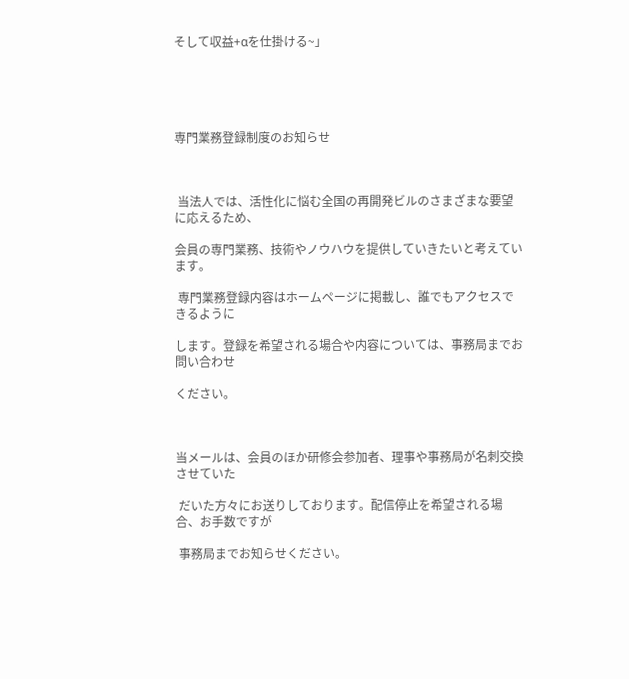そして収益+αを仕掛ける~」





専門業務登録制度のお知らせ



 当法人では、活性化に悩む全国の再開発ビルのさまざまな要望に応えるため、

会員の専門業務、技術やノウハウを提供していきたいと考えています。

 専門業務登録内容はホームページに掲載し、誰でもアクセスできるように

します。登録を希望される場合や内容については、事務局までお問い合わせ

ください。



当メールは、会員のほか研修会参加者、理事や事務局が名刺交換させていた

 だいた方々にお送りしております。配信停止を希望される場合、お手数ですが

 事務局までお知らせください。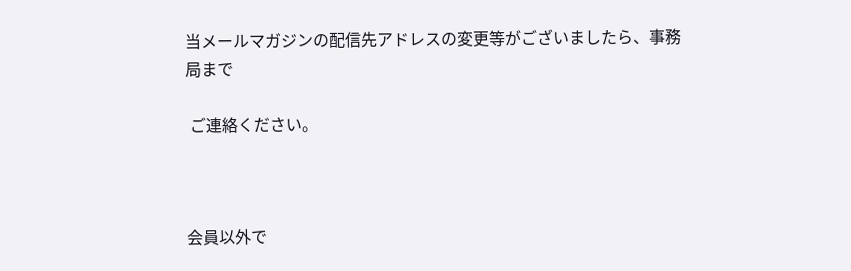当メールマガジンの配信先アドレスの変更等がございましたら、事務局まで

 ご連絡ください。



会員以外で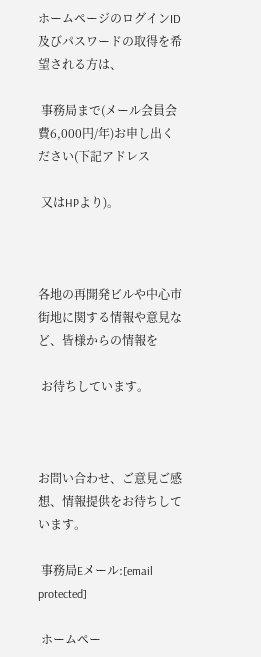ホームページのログインID及びパスワードの取得を希望される方は、

 事務局まで(メール会員会費6,000円/年)お申し出ください(下記アドレス

 又はHPより)。



各地の再開発ビルや中心市街地に関する情報や意見など、皆様からの情報を

 お待ちしています。



お問い合わせ、ご意見ご感想、情報提供をお待ちしています。

 事務局Eメール:[email protected]

 ホームペー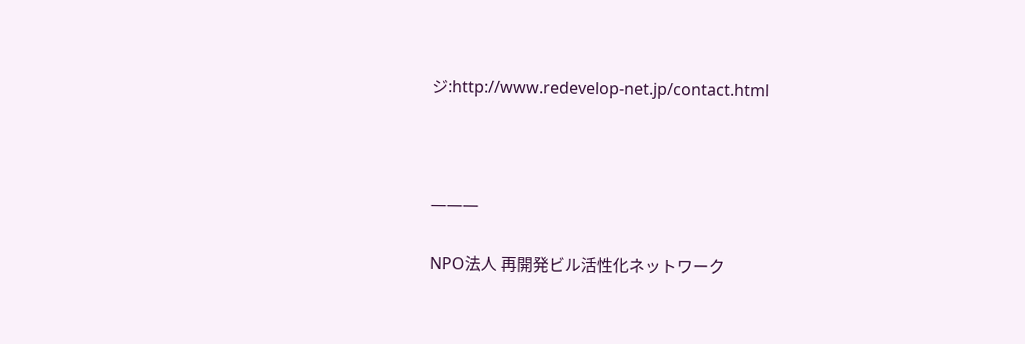ジ:http://www.redevelop-net.jp/contact.html



―――

NPO法人 再開発ビル活性化ネットワーク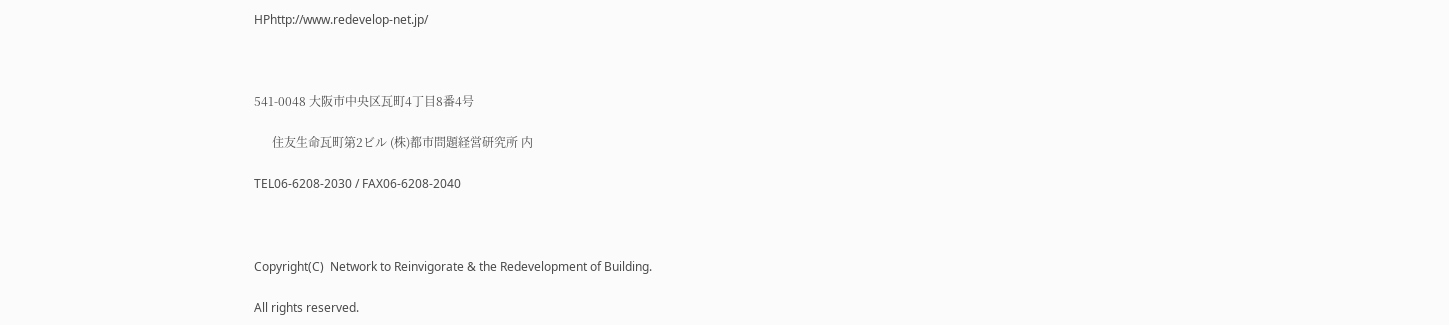HPhttp://www.redevelop-net.jp/



541-0048 大阪市中央区瓦町4丁目8番4号

      住友生命瓦町第2ビル (株)都市問題経営研究所 内

TEL06-6208-2030 / FAX06-6208-2040



Copyright(C)  Network to Reinvigorate & the Redevelopment of Building.

All rights reserved.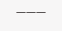―――